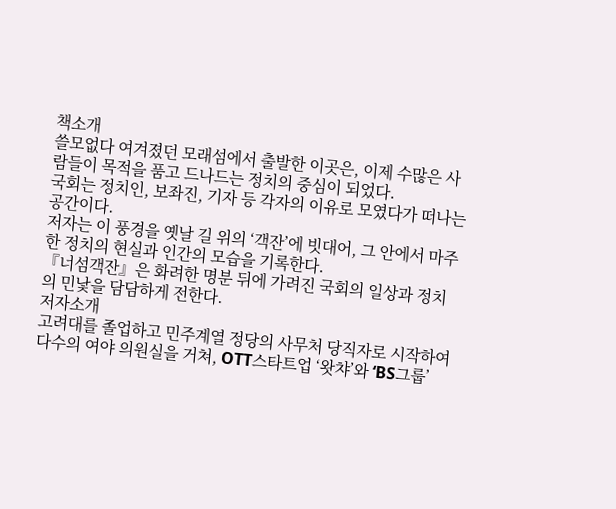책소개
쓸모없다 여겨졌던 모래섬에서 출발한 이곳은, 이제 수많은 사람들이 목적을 품고 드나드는 정치의 중심이 되었다.
국회는 정치인, 보좌진, 기자 등 각자의 이유로 모였다가 떠나는 공간이다.
저자는 이 풍경을 옛날 길 위의 ‘객잔’에 빗대어, 그 안에서 마주한 정치의 현실과 인간의 모습을 기록한다.
『너섬객잔』은 화려한 명분 뒤에 가려진 국회의 일상과 정치의 민낯을 담담하게 전한다.
저자소개
고려대를 졸업하고 민주계열 정당의 사무처 당직자로 시작하여 다수의 여야 의원실을 거쳐, OTT스타트업 ‘왓챠’와 ‘BS그룹’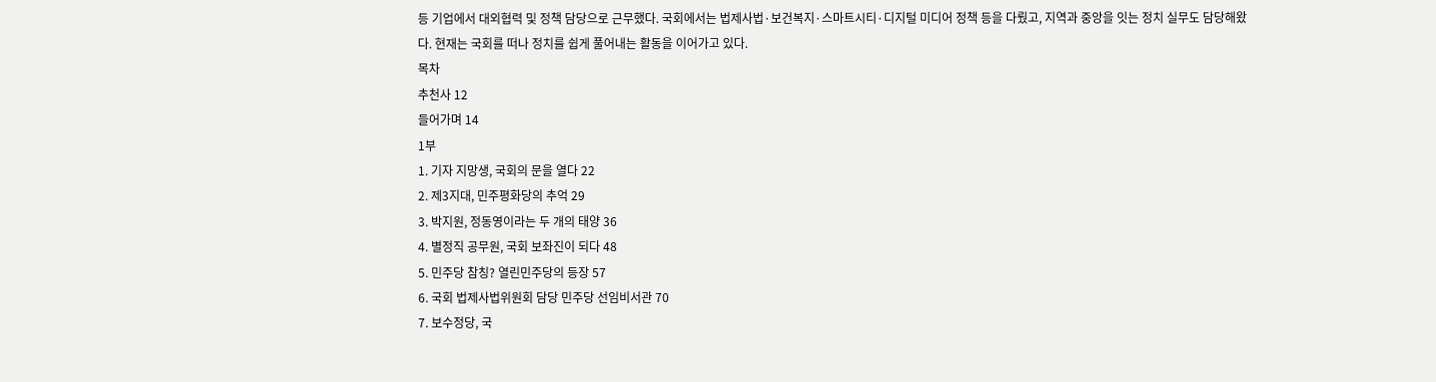등 기업에서 대외협력 및 정책 담당으로 근무했다. 국회에서는 법제사법·보건복지·스마트시티·디지털 미디어 정책 등을 다뤘고, 지역과 중앙을 잇는 정치 실무도 담당해왔다. 현재는 국회를 떠나 정치를 쉽게 풀어내는 활동을 이어가고 있다.
목차
추천사 12
들어가며 14
1부
1. 기자 지망생, 국회의 문을 열다 22
2. 제3지대, 민주평화당의 추억 29
3. 박지원, 정동영이라는 두 개의 태양 36
4. 별정직 공무원, 국회 보좌진이 되다 48
5. 민주당 참칭? 열린민주당의 등장 57
6. 국회 법제사법위원회 담당 민주당 선임비서관 70
7. 보수정당, 국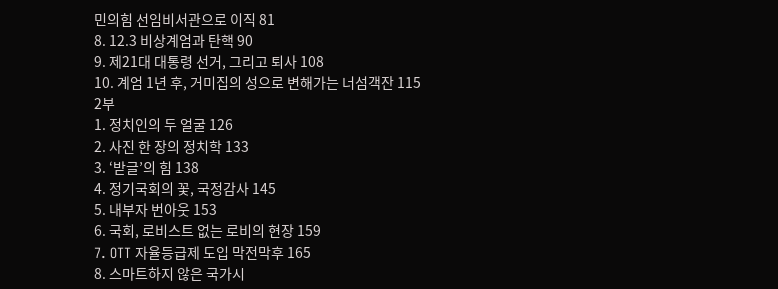민의힘 선임비서관으로 이직 81
8. 12.3 비상계엄과 탄핵 90
9. 제21대 대통령 선거, 그리고 퇴사 108
10. 계엄 1년 후, 거미집의 성으로 변해가는 너섬객잔 115
2부
1. 정치인의 두 얼굴 126
2. 사진 한 장의 정치학 133
3. ‘받글’의 힘 138
4. 정기국회의 꽃, 국정감사 145
5. 내부자 번아웃 153
6. 국회, 로비스트 없는 로비의 현장 159
7. OTT 자율등급제 도입 막전막후 165
8. 스마트하지 않은 국가시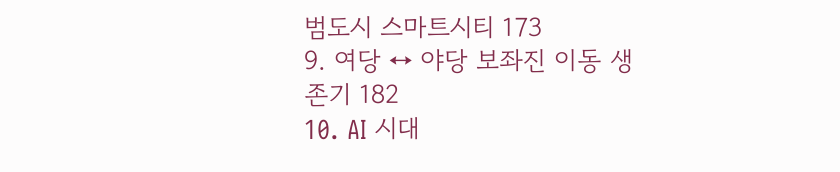범도시 스마트시티 173
9. 여당 ↔ 야당 보좌진 이동 생존기 182
10. AI 시대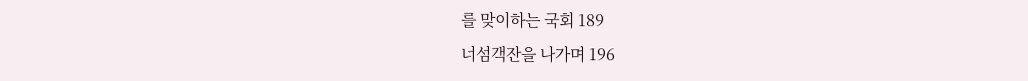를 맞이하는 국회 189
너섬객잔을 나가며 196